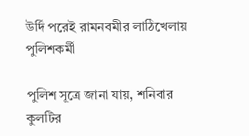উর্দি পরেই রামনবমীর লাঠিখেলায় পুলিশকর্মী

পুলিশ সূত্রে জানা যায়, শনিবার কুলটির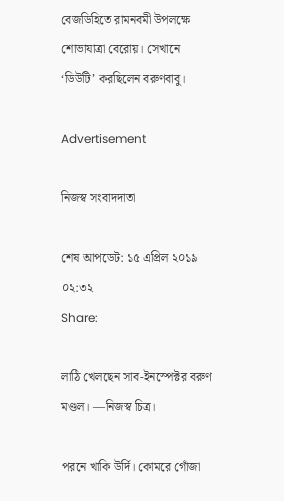বেজডিহিতে রামনবমী উপলক্ষে শোভাযাত্রা বেরোয়। সেখানে ‘ডিউটি’ করছিলেন বরুণবাবু।

Advertisement

নিজস্ব সংবাদদাতা

শেষ আপডেট: ১৫ এপ্রিল ২০১৯ ০২:৩২
Share:

লাঠি খেলছেন সাব-ইনস্পেক্টর বরুণ মণ্ডল। —নিজস্ব চিত্র।

পরনে খাকি উর্দি। কোমরে গোঁজা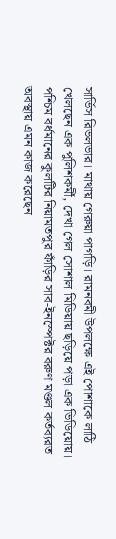সার্ভিস রিভলভার। মাথায় গেরুয়া পাগড়ি। রামনবমী উপলক্ষে এই পোশাকে লাঠি খেলছেন এক পুলিশকর্মী, দেখা গেল সোশাল মিডিয়ায় ছড়িয়ে পড়া এক ভিডিয়োয়। পশ্চিম বর্ধমানের কুলটির নিয়ামতপুর ফাঁড়ির সাব-ইনস্পেক্টর বরুণ মণ্ডল কর্তব্যরত অবস্থায় এমন কাজ করেছেন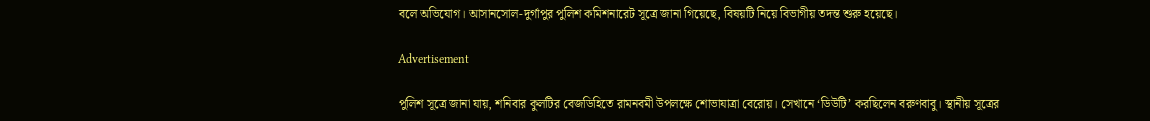বলে অভিযোগ। আসানসোল-দুর্গাপুর পুলিশ কমিশনারেট সূত্রে জানা গিয়েছে, বিষয়টি নিয়ে বিভাগীয় তদন্ত শুরু হয়েছে।

Advertisement

পুলিশ সূত্রে জানা যায়, শনিবার কুলটির বেজডিহিতে রামনবমী উপলক্ষে শোভাযাত্রা বেরোয়। সেখানে ‘ডিউটি’ করছিলেন বরুণবাবু। স্থানীয় সূত্রের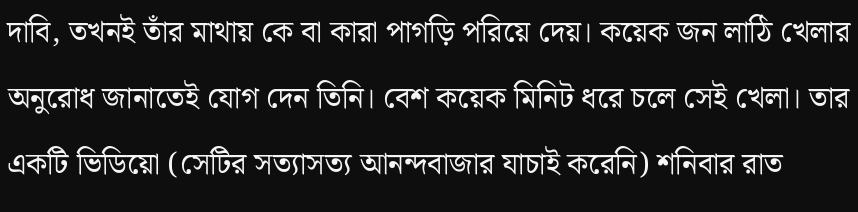দাবি, তখনই তাঁর মাথায় কে বা কারা পাগড়ি পরিয়ে দেয়। কয়েক জন লাঠি খেলার অনুরোধ জানাতেই যোগ দেন তিনি। বেশ কয়েক মিনিট ধরে চলে সেই খেলা। তার একটি ভিডিয়ো (সেটির সত্যাসত্য আনন্দবাজার যাচাই করেনি) শনিবার রাত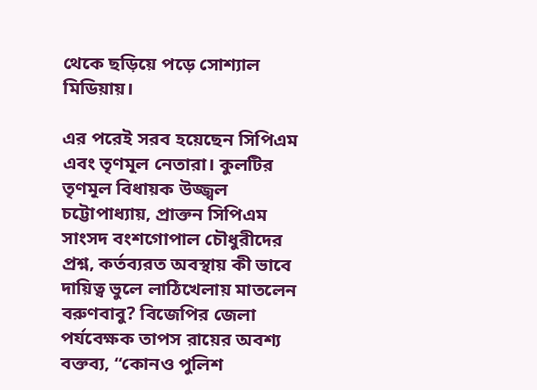থেকে ছড়িয়ে পড়ে সোশ্যাল মিডিয়ায়।

এর পরেই সরব হয়েছেন সিপিএম এবং তৃণমূল নেতারা। কুলটির তৃণমূল বিধায়ক উজ্জ্বল চট্টোপাধ্যায়, প্রাক্তন সিপিএম সাংসদ বংশগোপাল চৌধুরীদের প্রশ্ন, কর্তব্যরত অবস্থায় কী ভাবে দায়িত্ব ভুলে লাঠিখেলায় মাতলেন বরুণবাবু? বিজেপির জেলা পর্যবেক্ষক তাপস রায়ের অবশ্য বক্তব্য, ‘‘কোনও পুলিশ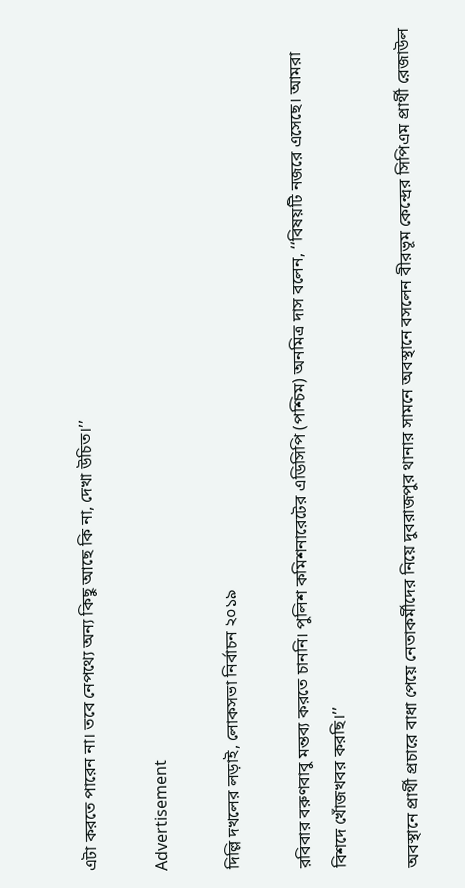এটা করতে পারেন না। তবে নেপথ্যে অন্য কিছু আছে কি না, দেখা উচিত।’’

Advertisement

দিল্লি দখলের লড়াই, লোকসভা নির্বাচন ২০১৯

রবিবার বরুণবাবু মন্তব্য করতে চাননি। পুলিশ কমিশনারেটের এডিসিপি (পশ্চিম) অনমিত্র দাস বলেন, ‘‘বিষয়টি নজরে এসেছে। আমরা বিশদে খোঁজখবর করছি।’’

অবস্থানে প্রার্থী প্রচারে বাধা পেয়ে নেতাকর্মীদের নিয়ে দুবরাজপুর থানার সামনে অবস্থানে বসলেন বীরভূম কেন্দ্রের সিপিএম প্রার্থী রেজাউল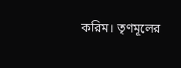করিম। তৃণমূলের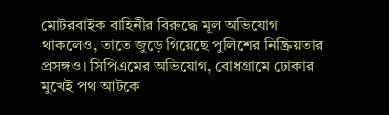মোটরবাইক বাহিনীর বিরুদ্ধে মূল অভিযোগ থাকলেও, তাতে জুড়ে গিয়েছে পুলিশের নিষ্ক্রিয়তার প্রসঙ্গও। সিপিএমের অভিযোগ, বোধগ্রামে ঢোকার মুখেই পথ আটকে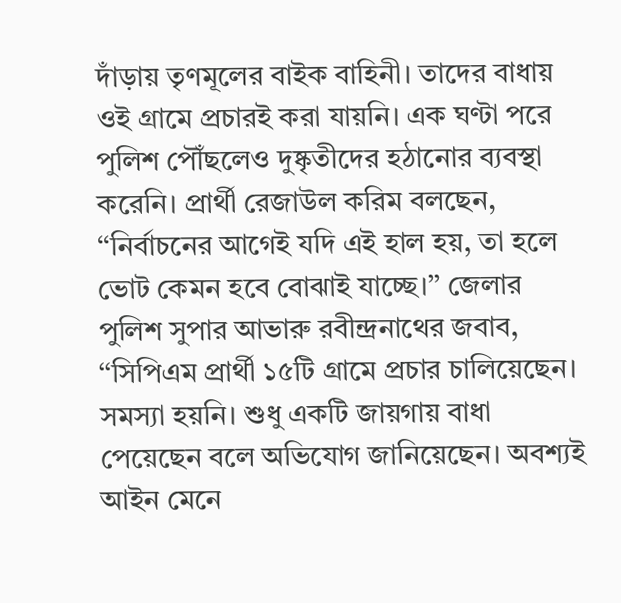দাঁড়ায় তৃণমূলের বাইক বাহিনী। তাদের বাধায় ওই গ্রামে প্রচারই করা যায়নি। এক ঘণ্টা পরে পুলিশ পৌঁছলেও দুষ্কৃতীদের হঠানোর ব্যবস্থা করেনি। প্রার্থী রেজাউল করিম বলছেন, ‘‘নির্বাচনের আগেই যদি এই হাল হয়, তা হলে ভোট কেমন হবে বোঝাই যাচ্ছে।’’ জেলার পুলিশ সুপার আভারু রবীন্দ্রনাথের জবাব, ‘‘সিপিএম প্রার্থী ১৫টি গ্রামে প্রচার চালিয়েছেন। সমস্যা হয়নি। শুধু একটি জায়গায় বাধা পেয়েছেন বলে অভিযোগ জানিয়েছেন। অবশ্যই আইন মেনে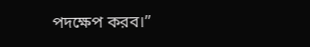পদক্ষেপ করব।’’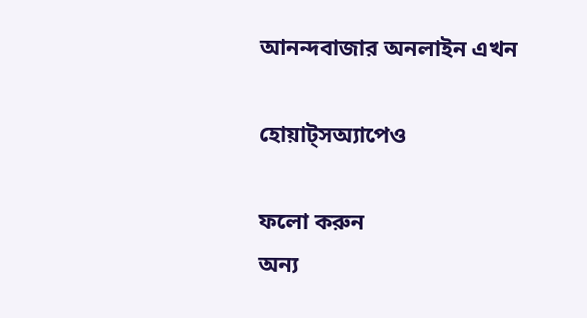আনন্দবাজার অনলাইন এখন

হোয়াট্‌সঅ্যাপেও

ফলো করুন
অন্য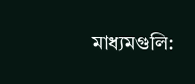মাধ্যমগুলি: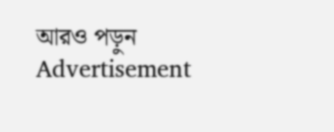আরও পড়ুন
Advertisement